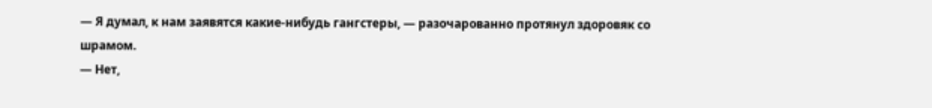— Я думал, к нам заявятся какие-нибудь гангстеры, — разочарованно протянул здоровяк со шрамом.
— Нет,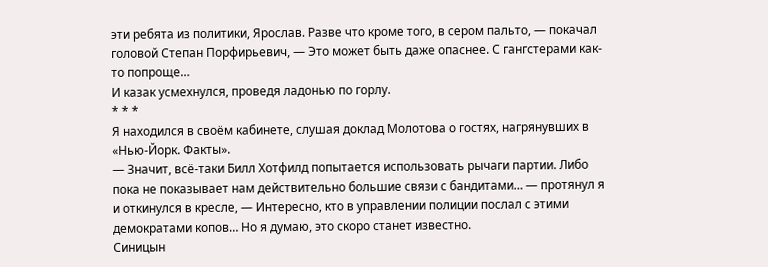эти ребята из политики, Ярослав. Разве что кроме того, в сером пальто, — покачал головой Степан Порфирьевич, — Это может быть даже опаснее. С гангстерами как-то попроще…
И казак усмехнулся, проведя ладонью по горлу.
* * *
Я находился в своём кабинете, слушая доклад Молотова о гостях, нагрянувших в «Нью-Йорк. Факты».
— Значит, всё-таки Билл Хотфилд попытается использовать рычаги партии. Либо пока не показывает нам действительно большие связи с бандитами… — протянул я и откинулся в кресле, — Интересно, кто в управлении полиции послал с этими демократами копов… Но я думаю, это скоро станет известно.
Синицын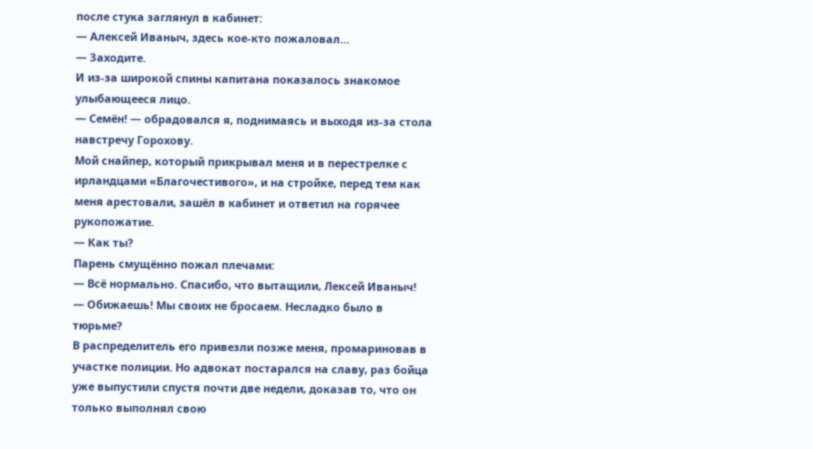после стука заглянул в кабинет:
— Алексей Иваныч, здесь кое-кто пожаловал…
— Заходите.
И из-за широкой спины капитана показалось знакомое улыбающееся лицо.
— Семён! — обрадовался я, поднимаясь и выходя из-за стола навстречу Горохову.
Мой снайпер, который прикрывал меня и в перестрелке с ирландцами «Благочестивого», и на стройке, перед тем как меня арестовали, зашёл в кабинет и ответил на горячее рукопожатие.
— Как ты?
Парень смущённо пожал плечами:
— Всё нормально. Спасибо, что вытащили, Лексей Иваныч!
— Обижаешь! Мы своих не бросаем. Несладко было в тюрьме?
В распределитель его привезли позже меня, промариновав в участке полиции. Но адвокат постарался на славу, раз бойца уже выпустили спустя почти две недели, доказав то, что он только выполнял свою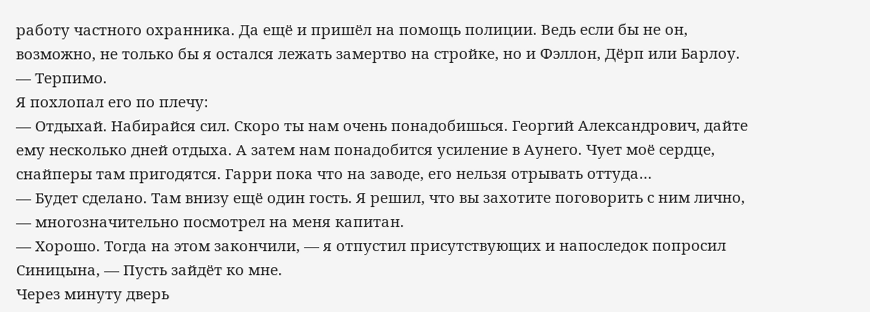работу частного охранника. Да ещё и пришёл на помощь полиции. Ведь если бы не он, возможно, не только бы я остался лежать замертво на стройке, но и Фэллон, Дёрп или Барлоу.
— Терпимо.
Я похлопал его по плечу:
— Отдыхай. Набирайся сил. Скоро ты нам очень понадобишься. Георгий Александрович, дайте ему несколько дней отдыха. А затем нам понадобится усиление в Аунего. Чует моё сердце, снайперы там пригодятся. Гарри пока что на заводе, его нельзя отрывать оттуда…
— Будет сделано. Там внизу ещё один гость. Я решил, что вы захотите поговорить с ним лично, — многозначительно посмотрел на меня капитан.
— Хорошо. Тогда на этом закончили, — я отпустил присутствующих и напоследок попросил Синицына, — Пусть зайдёт ко мне.
Через минуту дверь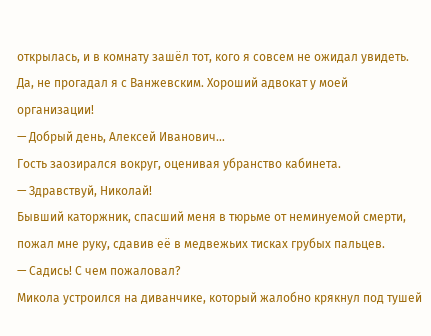открылась, и в комнату зашёл тот, кого я совсем не ожидал увидеть. Да, не прогадал я с Ванжевским. Хороший адвокат у моей организации!
— Добрый день, Алексей Иванович…
Гость заозирался вокруг, оценивая убранство кабинета.
— Здравствуй, Николай!
Бывший каторжник, спасший меня в тюрьме от неминуемой смерти, пожал мне руку, сдавив её в медвежьих тисках грубых пальцев.
— Садись! С чем пожаловал?
Микола устроился на диванчике, который жалобно крякнул под тушей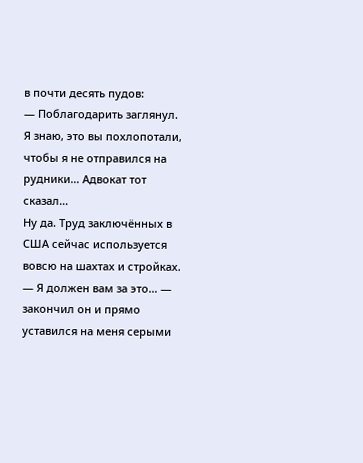в почти десять пудов:
— Поблагодарить заглянул. Я знаю, это вы похлопотали, чтобы я не отправился на рудники… Адвокат тот сказал…
Ну да. Труд заключённых в США сейчас используется вовсю на шахтах и стройках.
— Я должен вам за это… — закончил он и прямо уставился на меня серыми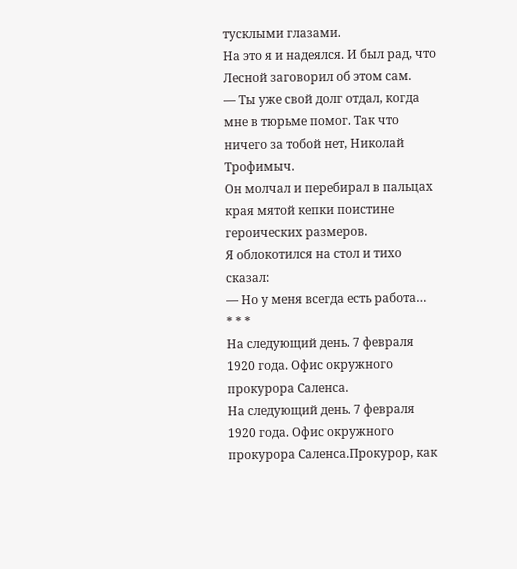тусклыми глазами.
На это я и надеялся. И был рад, что Лесной заговорил об этом сам.
— Ты уже свой долг отдал, когда мне в тюрьме помог. Так что ничего за тобой нет, Николай Трофимыч.
Он молчал и перебирал в пальцах края мятой кепки поистине героических размеров.
Я облокотился на стол и тихо сказал:
— Но у меня всегда есть работа…
* * *
На следующий день. 7 февраля 1920 года. Офис окружного прокурора Саленса.
На следующий день. 7 февраля 1920 года. Офис окружного прокурора Саленса.Прокурор, как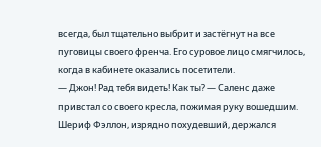всегда, был тщательно выбрит и застёгнут на все пуговицы своего френча. Его суровое лицо смягчилось, когда в кабинете оказались посетители.
— Джон! Рад тебя видеть! Как ты? — Саленс даже привстал со своего кресла, пожимая руку вошедшим.
Шериф Фэллон, изрядно похудевший, держался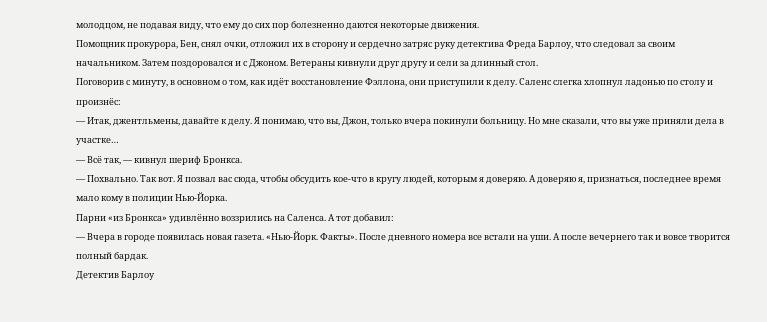молодцом, не подавая виду, что ему до сих пор болезненно даются некоторые движения.
Помощник прокурора, Бен, снял очки, отложил их в сторону и сердечно затряс руку детектива Фреда Барлоу, что следовал за своим начальником. Затем поздоровался и с Джоном. Ветераны кивнули друг другу и сели за длинный стол.
Поговорив с минуту, в основном о том, как идёт восстановление Фэллона, они приступили к делу. Саленс слегка хлопнул ладонью по столу и произнёс:
— Итак, джентльмены, давайте к делу. Я понимаю, что вы, Джон, только вчера покинули больницу. Но мне сказали, что вы уже приняли дела в участке…
— Всё так, — кивнул шериф Бронкса.
— Похвально. Так вот. Я позвал вас сюда, чтобы обсудить кое-что в кругу людей, которым я доверяю. А доверяю я, признаться, последнее время мало кому в полиции Нью-Йорка.
Парни «из Бронкса» удивлённо воззрились на Саленса. А тот добавил:
— Вчера в городе появилась новая газета. «Нью-Йорк. Факты». После дневного номера все встали на уши. А после вечернего так и вовсе творится полный бардак.
Детектив Барлоу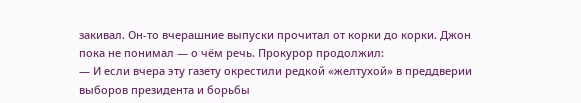закивал. Он-то вчерашние выпуски прочитал от корки до корки. Джон пока не понимал — о чём речь. Прокурор продолжил:
— И если вчера эту газету окрестили редкой «желтухой» в преддверии выборов президента и борьбы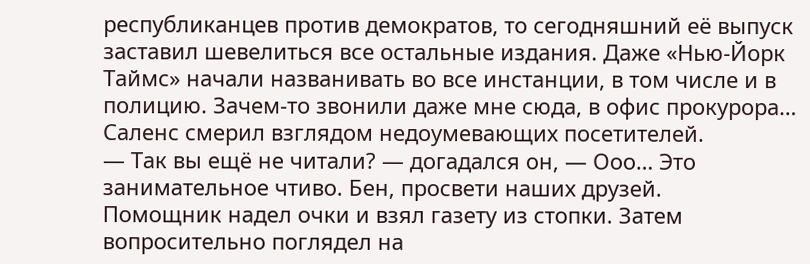республиканцев против демократов, то сегодняшний её выпуск заставил шевелиться все остальные издания. Даже «Нью-Йорк Таймс» начали названивать во все инстанции, в том числе и в полицию. Зачем-то звонили даже мне сюда, в офис прокурора…
Саленс смерил взглядом недоумевающих посетителей.
— Так вы ещё не читали? — догадался он, — Ооо… Это занимательное чтиво. Бен, просвети наших друзей.
Помощник надел очки и взял газету из стопки. Затем вопросительно поглядел на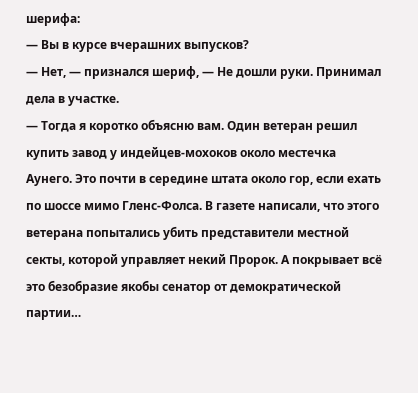шерифа:
— Вы в курсе вчерашних выпусков?
— Нет, — признался шериф, — Не дошли руки. Принимал дела в участке.
— Тогда я коротко объясню вам. Один ветеран решил купить завод у индейцев-мохоков около местечка Аунего. Это почти в середине штата около гор, если ехать по шоссе мимо Гленс-Фолса. В газете написали, что этого ветерана попытались убить представители местной секты, которой управляет некий Пророк. А покрывает всё это безобразие якобы сенатор от демократической партии…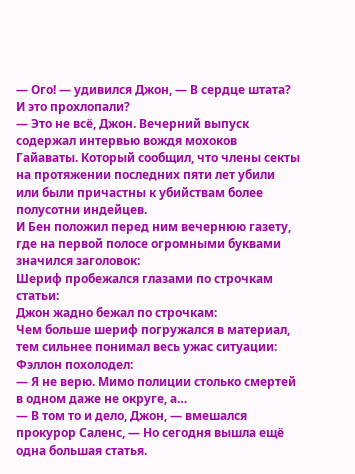— Ого! — удивился Джон, — В сердце штата? И это прохлопали?
— Это не всё, Джон. Вечерний выпуск содержал интервью вождя мохоков Гайаваты. Который сообщил, что члены секты на протяжении последних пяти лет убили или были причастны к убийствам более полусотни индейцев.
И Бен положил перед ним вечернюю газету, где на первой полосе огромными буквами значился заголовок:
Шериф пробежался глазами по строчкам статьи:
Джон жадно бежал по строчкам:
Чем больше шериф погружался в материал, тем сильнее понимал весь ужас ситуации:
Фэллон похолодел:
— Я не верю. Мимо полиции столько смертей в одном даже не округе, а…
— В том то и дело, Джон, — вмешался прокурор Саленс, — Но сегодня вышла ещё одна большая статья.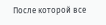После которой все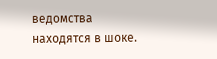ведомства находятся в шоке.